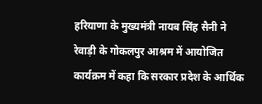हरियाणा के मुख्यमंत्री नायब सिंह सैनी ने रेवाड़ी के गोकलपुर आश्रम में आयोजित कार्यक्रम में कहा कि सरकार प्रदेश के आर्थिक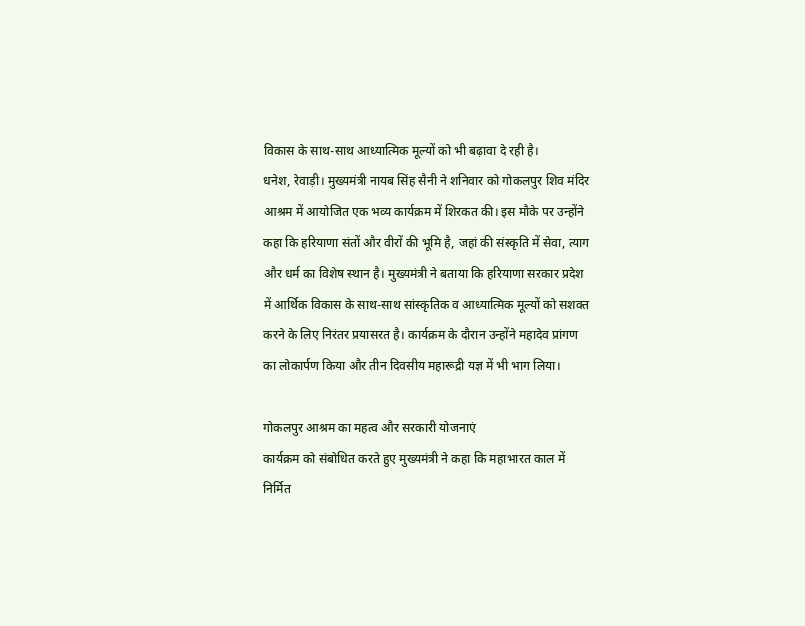विकास के साथ-साथ आध्यात्मिक मूल्यों को भी बढ़ावा दे रही है।
धनेश, रेवाड़ी। मुख्यमंत्री नायब सिंह सैनी ने शनिवार को गोकलपुर शिव मंदिर आश्रम में आयोजित एक भव्य कार्यक्रम में शिरकत की। इस मौके पर उन्होंने कहा कि हरियाणा संतों और वीरों की भूमि है, जहां की संस्कृति में सेवा, त्याग और धर्म का विशेष स्थान है। मुख्यमंत्री ने बताया कि हरियाणा सरकार प्रदेश में आर्थिक विकास के साथ-साथ सांस्कृतिक व आध्यात्मिक मूल्यों को सशक्त करने के लिए निरंतर प्रयासरत है। कार्यक्रम के दौरान उन्होंने महादेव प्रांगण का लोकार्पण किया और तीन दिवसीय महारूद्री यज्ञ में भी भाग लिया।

गोकलपुर आश्रम का महत्व और सरकारी योजनाएं
कार्यक्रम को संबोधित करते हुए मुख्यमंत्री ने कहा कि महाभारत काल में निर्मित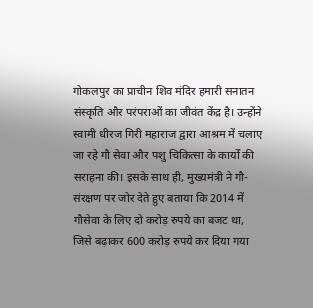गोकलपुर का प्राचीन शिव मंदिर हमारी सनातन संस्कृति और परंपराओं का जीवंत केंद्र है। उन्होंने स्वामी धीरज गिरी महाराज द्वारा आश्रम में चलाए जा रहे गौ सेवा और पशु चिकित्सा के कार्यों की सराहना की। इसके साथ ही, मुख्यमंत्री ने गौ-संरक्षण पर जोर देते हुए बताया कि 2014 में गौसेवा के लिए दो करोड़ रुपये का बजट था, जिसे बढ़ाकर 600 करोड़ रुपये कर दिया गया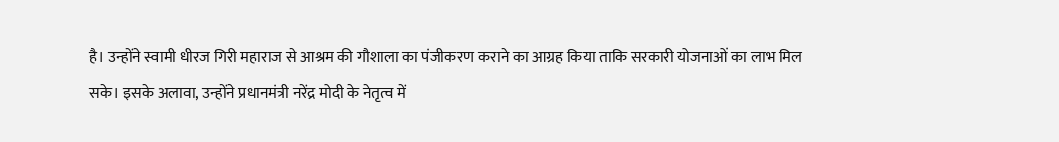है। उन्होंने स्वामी धीरज गिरी महाराज से आश्रम की गौशाला का पंजीकरण कराने का आग्रह किया ताकि सरकारी योजनाओं का लाभ मिल सके। इसके अलावा, उन्होंने प्रधानमंत्री नरेंद्र मोदी के नेतृत्व में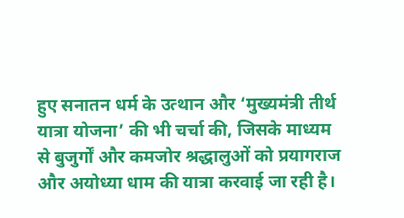हुए सनातन धर्म के उत्थान और ‘मुख्यमंत्री तीर्थ यात्रा योजना’ की भी चर्चा की, जिसके माध्यम से बुजुर्गों और कमजोर श्रद्धालुओं को प्रयागराज और अयोध्या धाम की यात्रा करवाई जा रही है।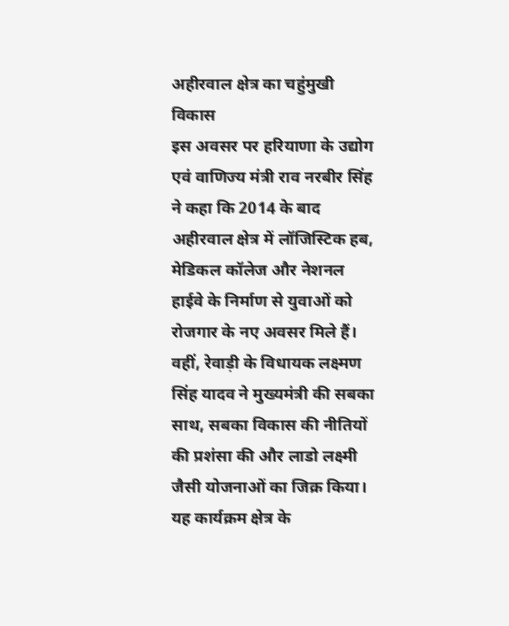अहीरवाल क्षेत्र का चहुंमुखी विकास
इस अवसर पर हरियाणा के उद्योग एवं वाणिज्य मंत्री राव नरबीर सिंह ने कहा कि 2014 के बाद अहीरवाल क्षेत्र में लॉजिस्टिक हब, मेडिकल कॉलेज और नेशनल हाईवे के निर्माण से युवाओं को रोजगार के नए अवसर मिले हैं। वहीं, रेवाड़ी के विधायक लक्ष्मण सिंह यादव ने मुख्यमंत्री की सबका साथ, सबका विकास की नीतियों की प्रशंसा की और लाडो लक्ष्मी जैसी योजनाओं का जिक्र किया। यह कार्यक्रम क्षेत्र के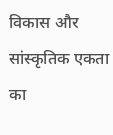विकास और सांस्कृतिक एकता का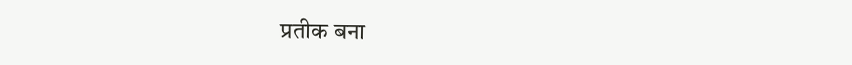प्रतीक बना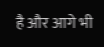है और आगे भी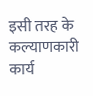इसी तरह के कल्याणकारी कार्य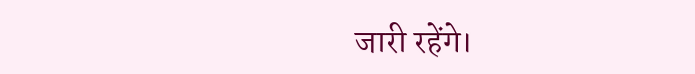जारी रहेंगे।